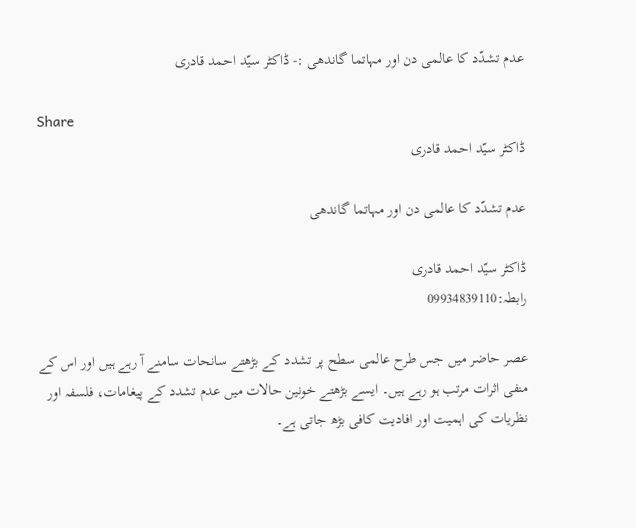عدم تشدّد کا عالمی دن اور مہاتما گاندھی :- ڈاکٹر سیّد احمد قادری

Share
ڈاکٹر سیّد احمد قادری

عدم تشدّد کا عالمی دن اور مہاتما گاندھی

ڈاکٹر سیّد احمد قادری
رابطہ:09934839110

عصر حاضر میں جس طرح عالمی سطح پر تشدد کے بڑھتے سانحات سامنے آ رہے ہیں اور اس کے منفی اثرات مرتب ہو رہے ہیں۔ ایسے بڑھتے خونین حالات میں عدم تشدد کے پیغامات، فلسفہ اور نظریات کی اہمیت اور افادیت کافی بڑھ جاتی ہے۔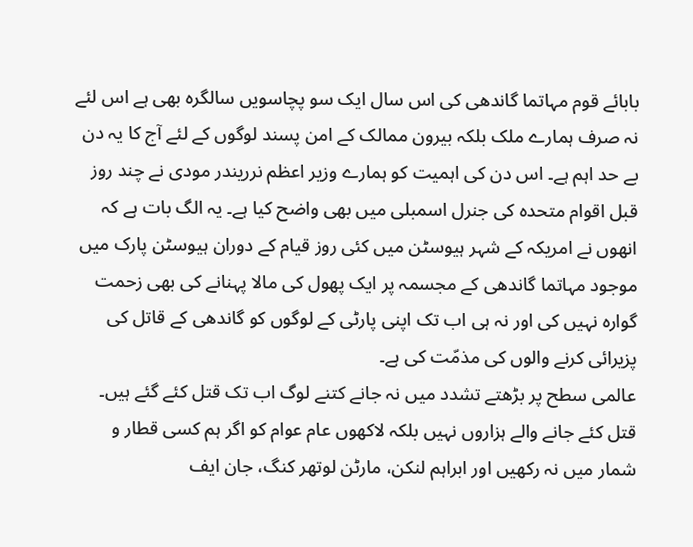بابائے قوم مہاتما گاندھی کی اس سال ایک سو پچاسویں سالگرہ بھی ہے اس لئے نہ صرف ہمارے ملک بلکہ بیرون ممالک کے امن پسند لوگوں کے لئے آج کا یہ دن بے حد اہم ہے۔ اس دن کی اہمیت کو ہمارے وزیر اعظم نرریندر مودی نے چند روز قبل اقوام متحدہ کی جنرل اسمبلی میں بھی واضح کیا ہے۔ یہ الگ بات ہے کہ انھوں نے امریکہ کے شہر ہیوسٹن میں کئی روز قیام کے دوران ہیوسٹن پارک میں موجود مہاتما گاندھی کے مجسمہ پر ایک پھول کی مالا پہنانے کی بھی زحمت گوارہ نہیں کی اور نہ ہی اب تک اپنی پارٹی کے لوگوں کو گاندھی کے قاتل کی پزیرائی کرنے والوں کی مذمّت کی ہے۔
عالمی سطح پر بڑھتے تشدد میں نہ جانے کتنے لوگ اب تک قتل کئے گئے ہیں۔ قتل کئے جانے والے ہزاروں نہیں بلکہ لاکھوں عام عوام کو اگر ہم کسی قطار و شمار میں نہ رکھیں اور ابراہم لنکن، مارٹن لوتھر کنگ، جان ایف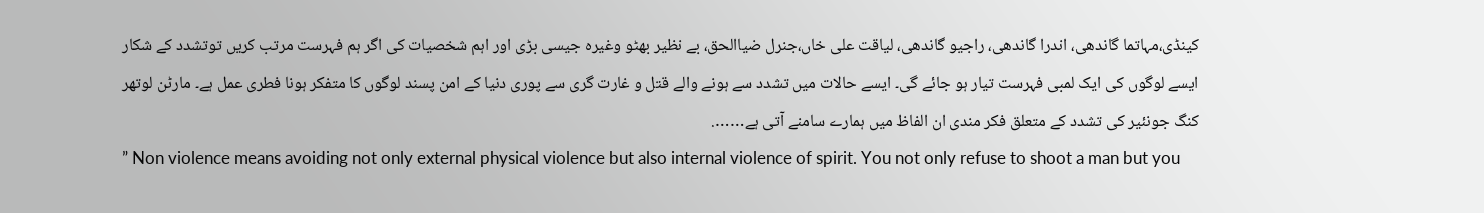کینڈی،مہاتما گاندھی، اندرا گاندھی، راجیو گاندھی، لیاقت علی خاں،جنرل ضیاالحق، بے نظیر بھٹو وغیرہ جیسی بڑی اور اہم شخصیات کی اگر ہم فہرست مرتب کریں توتشدد کے شکار ایسے لوگوں کی ایک لمبی فہرست تیار ہو جائے گی۔ ایسے حالات میں تشدد سے ہونے والے قتل و غارت گری سے پوری دنیا کے امن پسند لوگوں کا متفکر ہونا فطری عمل ہے۔ مارٹن لوتھر کنگ جونئیر کی تشدد کے متعلق فکر مندی ان الفاظ میں ہمارے سامنے آتی ہے…….
” Non violence means avoiding not only external physical violence but also internal violence of spirit. You not only refuse to shoot a man but you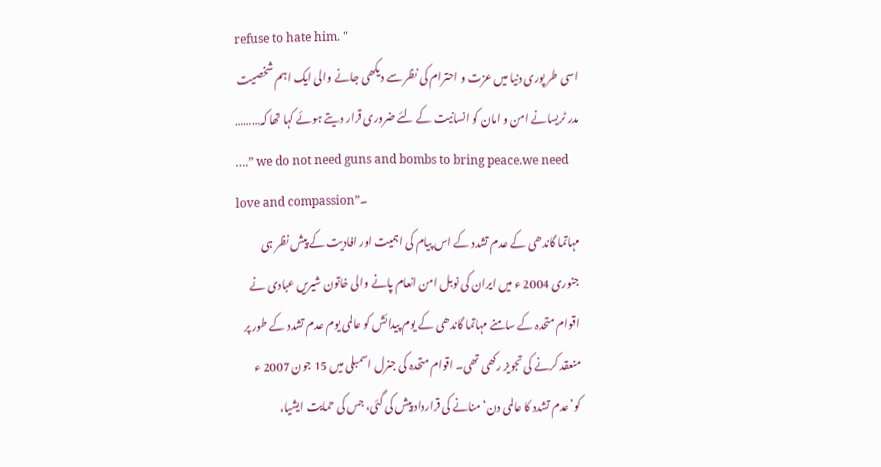refuse to hate him. "
اسی طر پوری دنیا میں عزت و احترام کی نظر سے دیکھی جانے والی ایک اہم شخصیت مدر ٹریسانے امن و امان کو انسانیت کے لئے ضروری قرار دیتے ہوئے کہا تھا کہ………
….” we do not need guns and bombs to bring peace.we need love and compassion”۔
مہاتما گاندھی کے عدم تشدد کے اس پیام کی اہمیت اور افادیت کے پیش نظر ہی جنوری 2004 ء میں ایران کی نوبل امن انعام پانے والی خاتون شیریں عبادی نے اقوام متحدہ کے سامنے مہاتما گاندھی کے یوم پیدائش کو عالمی یوم عدم تشدد کے طور پر منعقد کرنے کی تجویز رکھی تھی۔ اقوام متحدہ کی جنرل اسمبلی میں 15 جون 2007 ء کو’عدم تشدد کا عالمی دن‘ منانے کی قرارداد پیش کی گئی، جس کی حمایت ایشیا،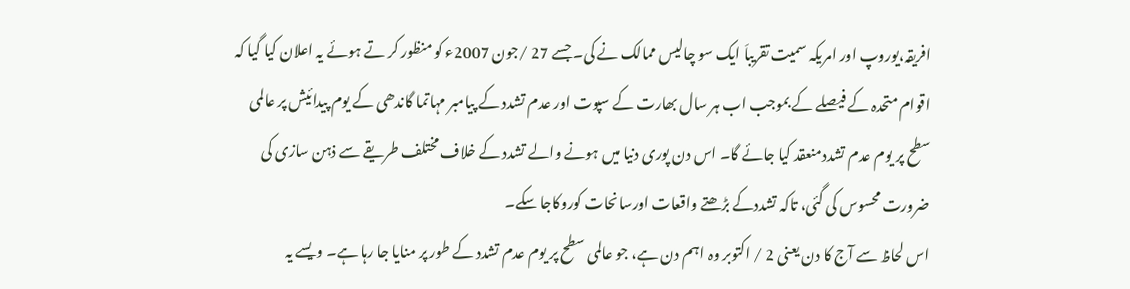افریقہ،یوروپ اور امریکہ سمیت تقریباَ ایک سو چالیس ممالک نے کی۔ جسے 27 /جون 2007ء کو منظور کر تے ہوئے یہ اعلان کیا گیا کہ اقوام متحدہ کے فیصلے کے بموجب اب ہر سال بھارت کے سپوت اور عدم تشدد کے پیامبر مہاتما گاندھی کے یوم پیدائیش پر عالمی سطح پر یوم عدم تشددمنعقد کیا جائے گا۔ اس دن پوری دنیا میں ہونے والے تشدد کے خلاف مختلف طریقے سے ذہن سازی کی ضرورت محسوس کی گئی، تاکہ تشددکے بڑھتے واقعات اورسانحات کوروکاجا سکے۔
اس لحاظ سے آج کا دن یعنی 2 / اکتوبر وہ اہم دن ہے، جو عالمی سطح پر یوم عدم تشدد کے طور پر منایا جا رہا ہے۔ ویسے یہ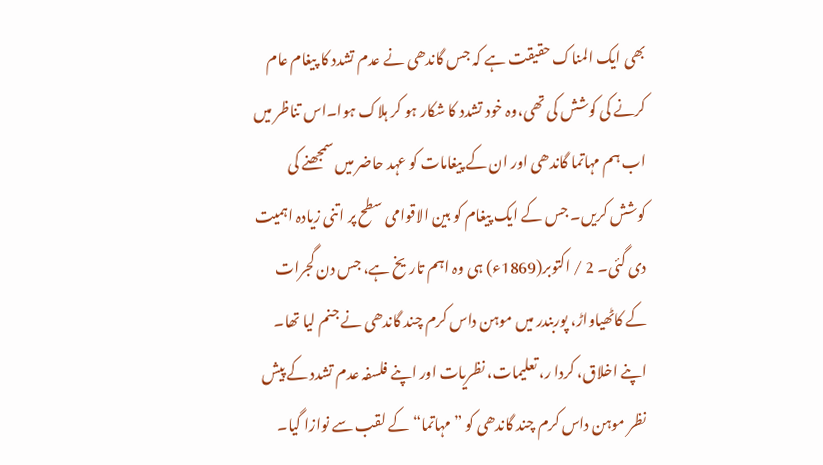بھی ایک المناک حقیقت ہے کہ جس گاندھی نے عدم تشدد کا پیغام عام کرنے کی کوشش کی تھی،وہ خود تشدد کا شکار ہو کر ہلاک ہوا۔اس تناظر میں اب ہم مہاتما گاندھی اور ان کے پیغامات کو عہد حاضر میں سمجھنے کی کوشش کریں۔ جس کے ایک پیغام کو بین الاقوامی سطح پر اتنی زیادہ اہمیت دی گئی۔ 2 / اکتوبر(1869ء) ہی وہ اہم تاریخ ہے، جس دن گجرات کے کاٹھیاواڑ، پوربندر میں موہن داس کرم چند گاندھی نے جنم لیا تھا۔ اپنے اخلاق، کردا ر، تعلیمات، نظریات اور اپنے فلسفہ عدم تشدد کے پیش نظر موہن داس کرم چند گاندھی کو ”مہاتما“ کے لقب سے نوازا گیا۔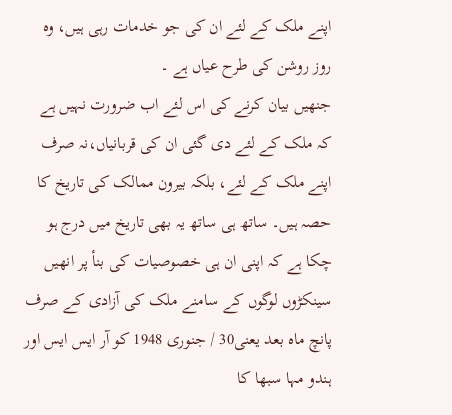اپنے ملک کے لئے ان کی جو خدمات رہی ہیں، وہ روز روشن کی طرح عیاں ہے ۔
جنھیں بیان کرنے کی اس لئے اب ضرورت نہیں ہے کہ ملک کے لئے دی گئی ان کی قربانیاں،نہ صرف اپنے ملک کے لئے، بلکہ بیرون ممالک کی تاریخ کا حصہ ہیں۔ ساتھ ہی ساتھ یہ بھی تاریخ میں درج ہو چکا ہے کہ اپنی ان ہی خصوصیات کی بنأ پر انھیں سینکڑوں لوگوں کے سامنے ملک کی آزادی کے صرف پانچ ماہ بعد یعنی30 / جنوری 1948 کو آر ایس ایس اور ہندو مہا سبھا کا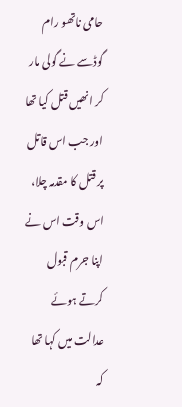حامی ناتھو رام گوڈسے نے گولی مار کر انھیں قتل کیا تھا اور جب اس قاتل پر قتل کا مقدمہ چلا، اس وقت اس نے اپنا جرم قبول کرتے ہوئے عدالت میں کہا تھا کہ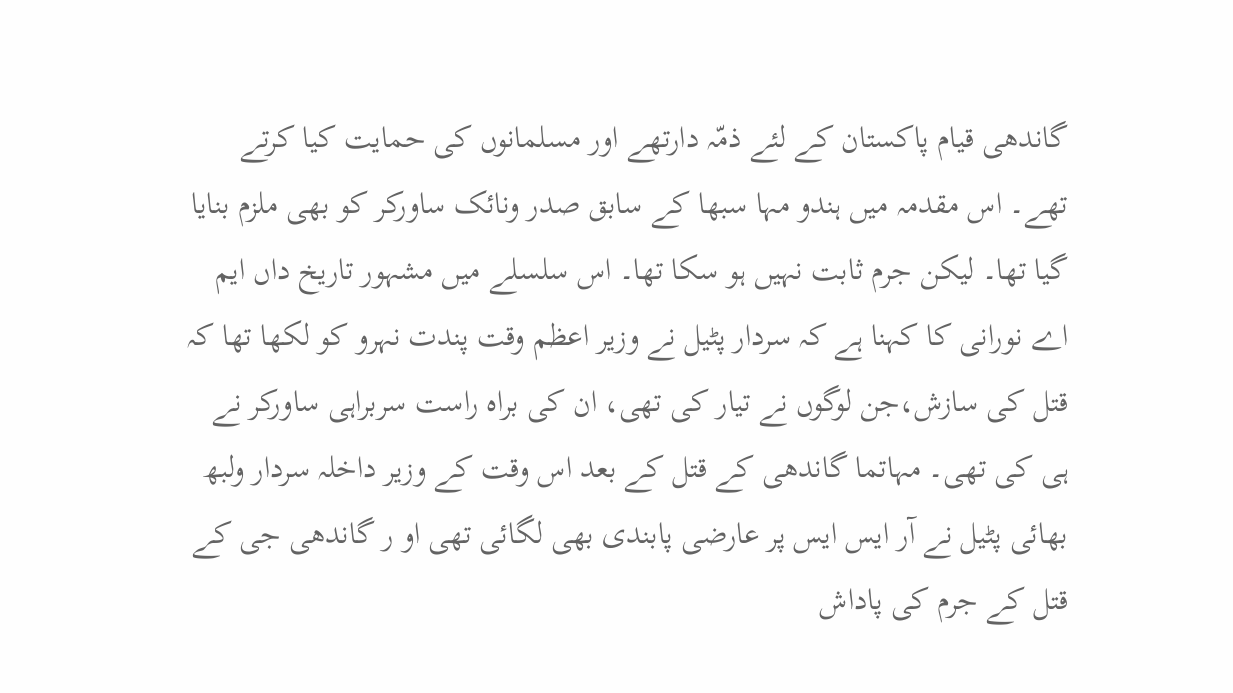گاندھی قیام پاکستان کے لئے ذمّہ دارتھے اور مسلمانوں کی حمایت کیا کرتے تھے۔ اس مقدمہ میں ہندو مہا سبھا کے سابق صدر ونائک ساورکر کو بھی ملزم بنایا گیا تھا۔ لیکن جرم ثابت نہیں ہو سکا تھا۔ اس سلسلے میں مشہور تاریخ داں ایم اے نورانی کا کہنا ہے کہ سردار پٹیل نے وزیر اعظم وقت پندت نہرو کو لکھا تھا کہ قتل کی سازش،جن لوگوں نے تیار کی تھی، ان کی براہ راست سربراہی ساورکر نے ہی کی تھی۔ مہاتما گاندھی کے قتل کے بعد اس وقت کے وزیر داخلہ سردار ولبھ بھائی پٹیل نے آر ایس ایس پر عارضی پابندی بھی لگائی تھی او ر گاندھی جی کے قتل کے جرم کی پاداش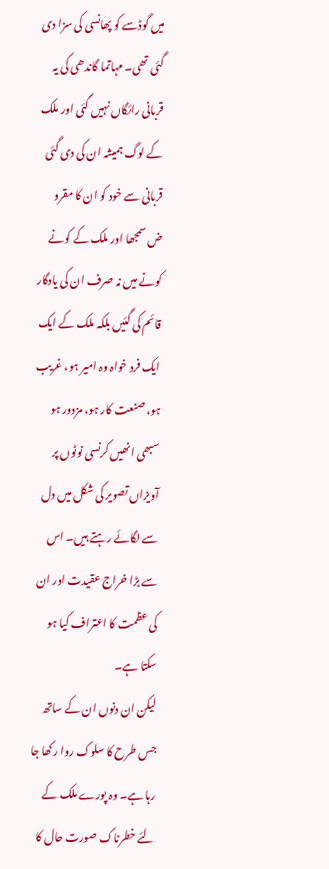میں گوڈسے کو پھانسی کی سزا دی گئی تھی۔ مہاتما گاندھی کی یہ قربانی رائگاں نہیں گئی اور ملک کے لوگ ہمیشہ ان کی دی گئی قربانی سے خود کو ان کا مقرو ض سمجھا اور ملک کے کونے کونے میں نہ صرف ان کی یادگار قائم کی گئیں بلکہ ملک کے ایک ایک فرد خواہ وہ امیر ہو، غریب ہو، صنعت کار ہو، مزدور ہو سبھی انھیں کرنسی نوٹوں پر آویزاں تصویر کی شکل میں دل سے لگائے رہتے ہیں۔ اس سے بڑا خراج عقیدت اور ان کی عظمت کا اعتراف کیا ہو سکتا ہے۔
لیکن ان دنوں ان کے ساتھ جس طرح کا سلوک روا رکھا جا رہا ہے۔ وہ پورے ملک کے لئے خطرناک صورت حال کا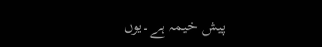پیش خیمہ ہے۔یوں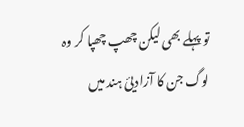تو پہلے بھی لیکن چھپ چھپا کر وہ لوگ جن کا آزادیئ ہند میں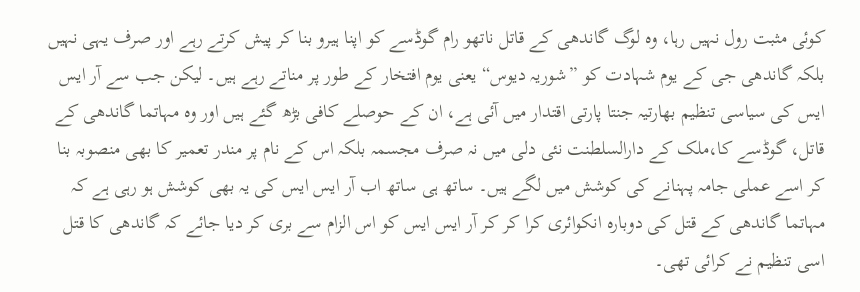کوئی مثبت رول نہیں رہا، وہ لوگ گاندھی کے قاتل ناتھو رام گوڈسے کو اپنا ہیرو بنا کر پیش کرتے رہے اور صرف یہی نہیں بلکہ گاندھی جی کے یوم شہادت کو ”شوریہ دیوس“ یعنی یوم افتخار کے طور پر مناتے رہے ہیں۔ لیکن جب سے آر ایس ایس کی سیاسی تنظیم بھارتیہ جنتا پارتی اقتدار میں آئی ہے، ان کے حوصلے کافی بڑھ گئے ہیں اور وہ مہاتما گاندھی کے قاتل، گوڈسے کا،ملک کے دارالسلطنت نئی دلی میں نہ صرف مجسمہ بلکہ اس کے نام پر مندر تعمیر کا بھی منصوبہ بنا کر اسے عملی جامہ پہنانے کی کوشش میں لگے ہیں۔ ساتھ ہی ساتھ اب آر ایس ایس کی یہ بھی کوشش ہو رہی ہے کہ مہاتما گاندھی کے قتل کی دوبارہ انکوائری کرا کر کر آر ایس ایس کو اس الزام سے بری کر دیا جائے کہ گاندھی کا قتل اسی تنظیم نے کرائی تھی۔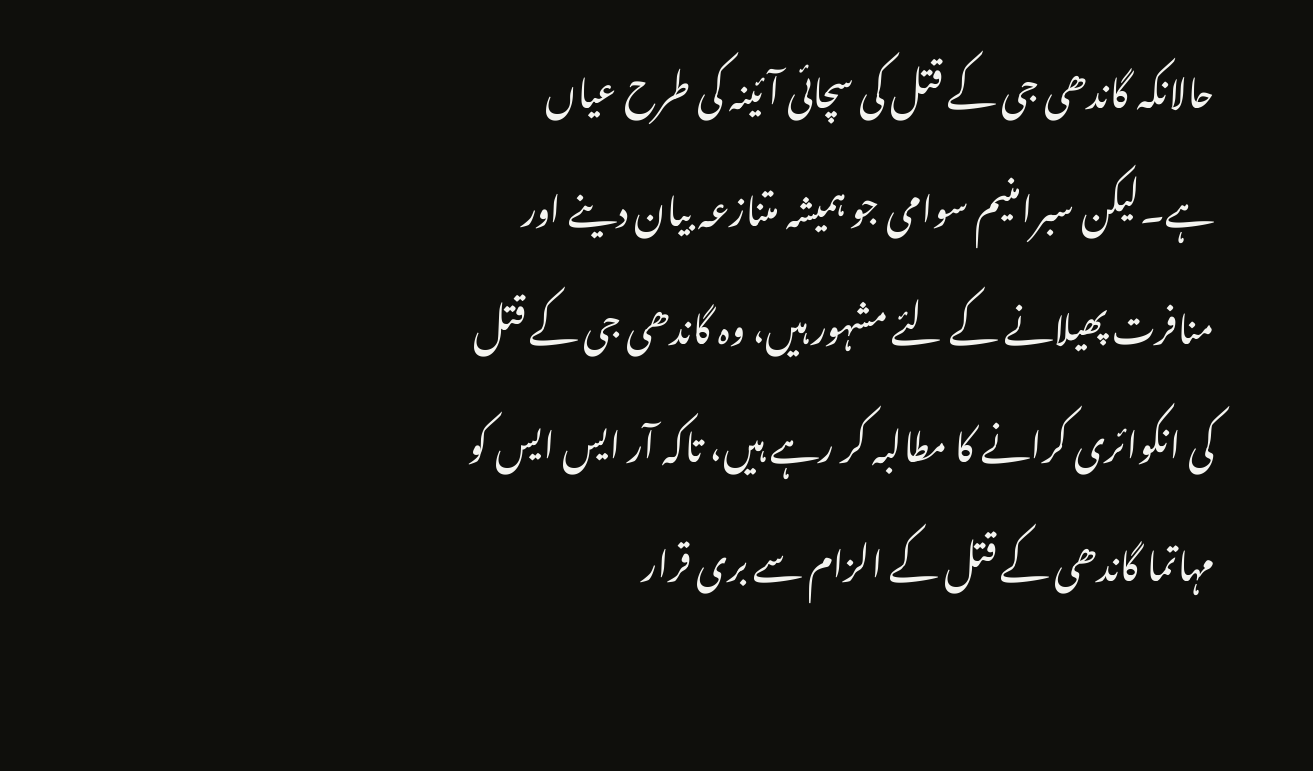حالانکہ گاندھی جی کے قتل کی سچائی آئینہ کی طرح عیاں ہے۔لیکن سبرامنیم سوامی جو ہمیشہ متنازعہ بیان دینے اور منافرت پھیلانے کے لئے مشہور ہیں، وہ گاندھی جی کے قتل کی انکوائری کرانے کا مطالبہ کر رہے ہیں، تاکہ آر ایس ایس کو مہاتما گاندھی کے قتل کے الزام سے بری قرار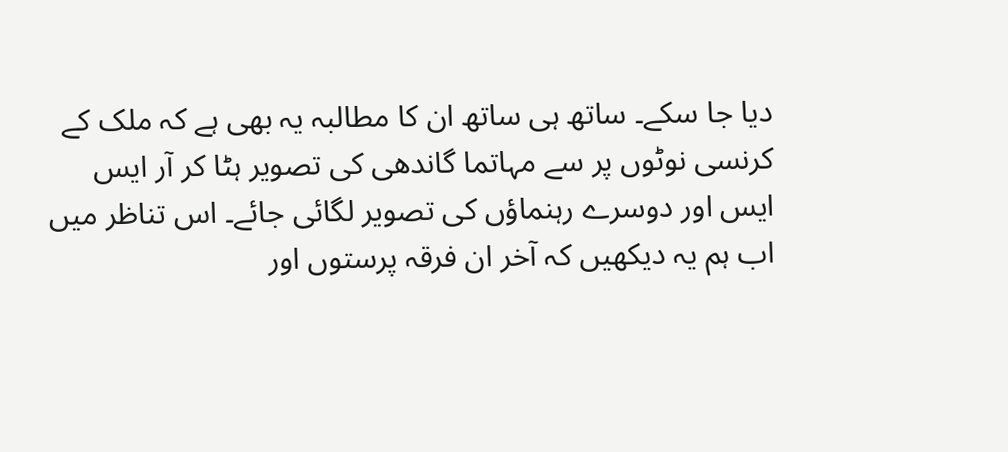دیا جا سکے۔ ساتھ ہی ساتھ ان کا مطالبہ یہ بھی ہے کہ ملک کے کرنسی نوٹوں پر سے مہاتما گاندھی کی تصویر ہٹا کر آر ایس ایس اور دوسرے رہنماؤں کی تصویر لگائی جائے۔ اس تناظر میں اب ہم یہ دیکھیں کہ آخر ان فرقہ پرستوں اور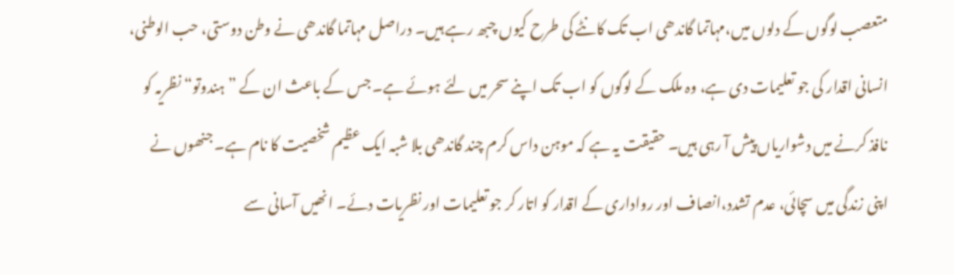متعصب لوگوں کے دلوں میں،مہاتما گاندھی اب تک کانٹے کی طرح کیوں چبھ رہے ہیں۔ دراصل مہاتما گاندھی نے وطن دوستی، حب الوطنی، انسانی اقدار کی جو تعلیمات دی ہے، وہ ملک کے لوگوں کو اب تک اپنے سحر میں لئے ہوئے ہے۔ جس کے باعث ان کے ”ہندوتو“ نظریہ کو نافذ کرنے میں دشواریاں پیش آ رہی ہیں۔ حقیقت یہ ہے کہ موہن داس کرم چند گاندھی بلا شبہ ایک عظیم شخصیت کا نام ہے۔ جنھوں نے اپنی زندگی میں سچائی، عدم تشدد،انصاف اور رواداری کے اقدار کو اتار کر جو تعلیمات اور نظریات دئے۔ انھیں آسانی سے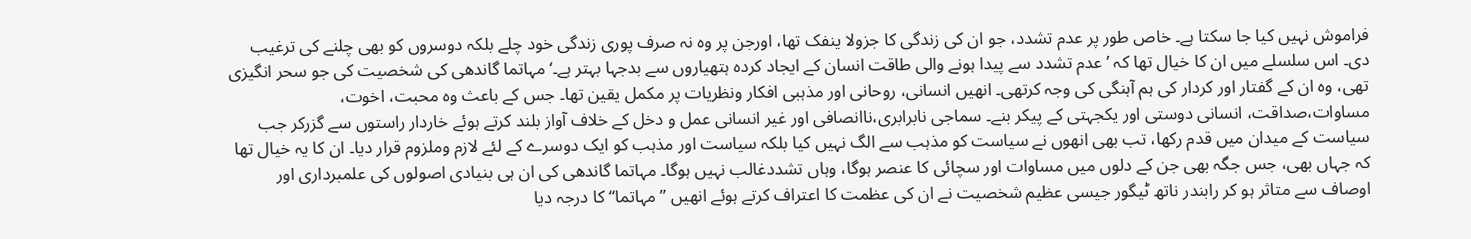فراموش نہیں کیا جا سکتا ہے۔ خاص طور پر عدم تشدد، جو ان کی زندگی کا جزولا ینفک تھا، اورجن پر وہ نہ صرف پوری زندگی خود چلے بلکہ دوسروں کو بھی چلنے کی ترغیب دی۔ اس سلسلے میں ان کا خیال تھا کہ ’عدم تشدد سے پیدا ہونے والی طاقت انسان کے ایجاد کردہ ہتھیاروں سے بدجہا بہتر ہے۔‘ مہاتما گاندھی کی شخصیت کی جو سحر انگیزی تھی، وہ ان کے گفتار اور کردار کی ہم آہنگی کی وجہ کرتھی۔ انھیں انسانی، روحانی اور مذہبی افکار ونظریات پر مکمل یقین تھا۔ جس کے باعث وہ محبت، اخوت، مساوات،صداقت، انسانی دوستی اور یکجہتی کے پیکر بنے۔ سماجی نابرابری،ناانصافی اور غیر انسانی عمل و دخل کے خلاف آواز بلند کرتے ہوئے خاردار راستوں سے گزرکر جب سیاست کے میدان میں قدم رکھا، تب بھی انھوں نے سیاست کو مذہب سے الگ نہیں کیا بلکہ سیاست اور مذہب کو ایک دوسرے کے لئے لازم وملزوم قرار دیا۔ ان کا یہ خیال تھا کہ جہاں بھی، جس جگہ بھی جن کے دلوں میں مساوات اور سچائی کا عنصر ہوگا، وہاں تشددغالب نہیں ہوگا۔ مہاتما گاندھی کی ان ہی بنیادی اصولوں کی علمبرداری اور اوصاف سے متاثر ہو کر رابندر ناتھ ٹیگور جیسی عظیم شخصیت نے ان کی عظمت کا اعتراف کرتے ہوئے انھیں ”مہاتما“ کا درجہ دیا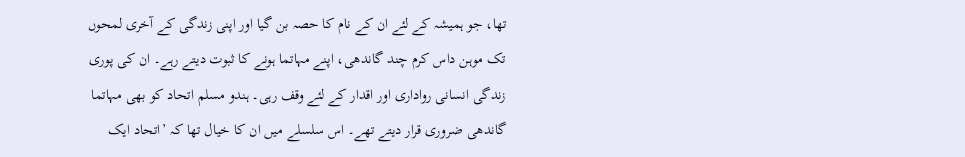تھا، جو ہمیشہ کے لئے ان کے نام کا حصہ بن گیا اور اپنی زندگی کے آخری لمحوں تک موہن داس کرم چند گاندھی، اپنے مہاتما ہونے کا ثبوت دیتے رہے۔ ان کی پوری زندگی انسانی رواداری اور اقدار کے لئے وقف رہی۔ ہندو مسلم اتحاد کو بھی مہاتما گاندھی ضروری قرار دیتے تھے۔ اس سلسلے میں ان کا خیال تھا کہ ’اتحاد ایک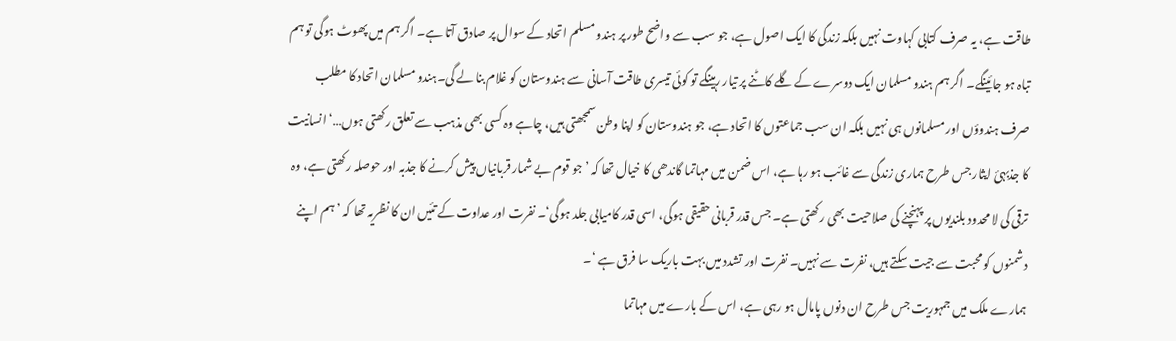طاقت ہے، یہ صرف کتابی کہاوت نہیں بلکہ زندگی کا ایک اصول ہے، جو سب سے واضح طور پر ہندو مسلم اتحاد کے سوال پر صادق آتا ہے۔ اگر ہم میں پھوٹ ہوگی تو ہم تباہ ہو جائینگے۔ اگر ہم ہندو مسلمان ایک دوسرے کے گلے کاٹنے پر تیار رہینگے تو کوئی تیسری طاقت آسانی سے ہندوستان کو غلام بنا لے گی۔ہندو مسلمان اتحاد کا مطلب صرف ہندوؤں اور مسلمانوں ہی نہیں بلکہ ان سب جماعتوں کا اتحاد ہے، جو ہندوستان کو اپنا وطن سمجھتی ہیں، چاہے وہ کسی بھی مذہب سے تعلق رکھتی ہوں…‘انسانیت کا جذبہئ ایثار جس طرح ہماری زندگی سے غائب ہو رہا ہے، اس ضمن میں مہاتما گاندھی کا خیال تھا کہ ’جو قوم بے شمار قربانیاں پیش کرنے کا جذبہ اور حوصلہ رکھتی ہے، وہ ترقی کی لا محدود بلندیوں پر پہنچنے کی صلاحیت بھی رکھتی ہے۔ جس قدر قربانی حقیقی ہوگی، اسی قدر کامیابی جلد ہوگی‘۔ نفرت اور عداوت کے تئیں ان کا نظریہ تھا کہ ’ہم اپنے دشمنوں کو محبت سے جیت سکتے ہیں، نفرت سے نہیں۔ نفرت اور تشدد میں بہت باریک سا فرق ہے ‘۔
ہمارے ملک میں جمہوریت جس طرح ان دنوں پامال ہو رہی ہے، اس کے بارے میں مہاتما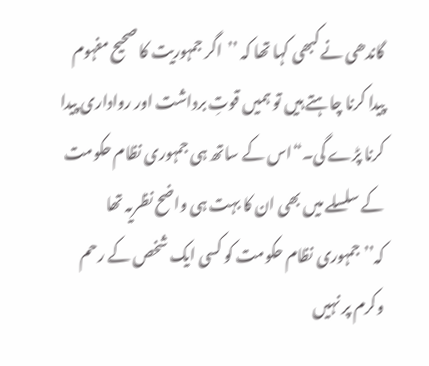گاندھی نے کبھی کہا تھا کہ ’’اگر جمہوریت کا صحیح مفہوم پیدا کرنا چاہتے ہیں تو ہمیں قوتِ برداشت اور رواداری پیدا کرنا پڑے گی۔“اس کے ساتھ ہی جمہوری نظام حکومت کے سلسلے میں بھی ان کا بہت ہی واضح نظریہ تھا کہ’’جمہوری نظام حکومت کو کسی ایک شخص کے رحم وکرم پر نہیں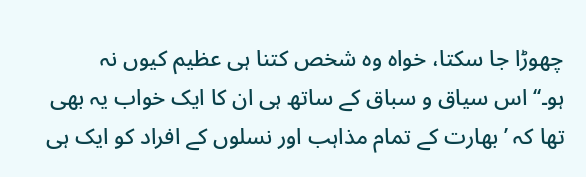چھوڑا جا سکتا، خواہ وہ شخص کتنا ہی عظیم کیوں نہ ہو۔‘‘اس سیاق و سباق کے ساتھ ہی ان کا ایک خواب یہ بھی تھا کہ ’بھارت کے تمام مذاہب اور نسلوں کے افراد کو ایک ہی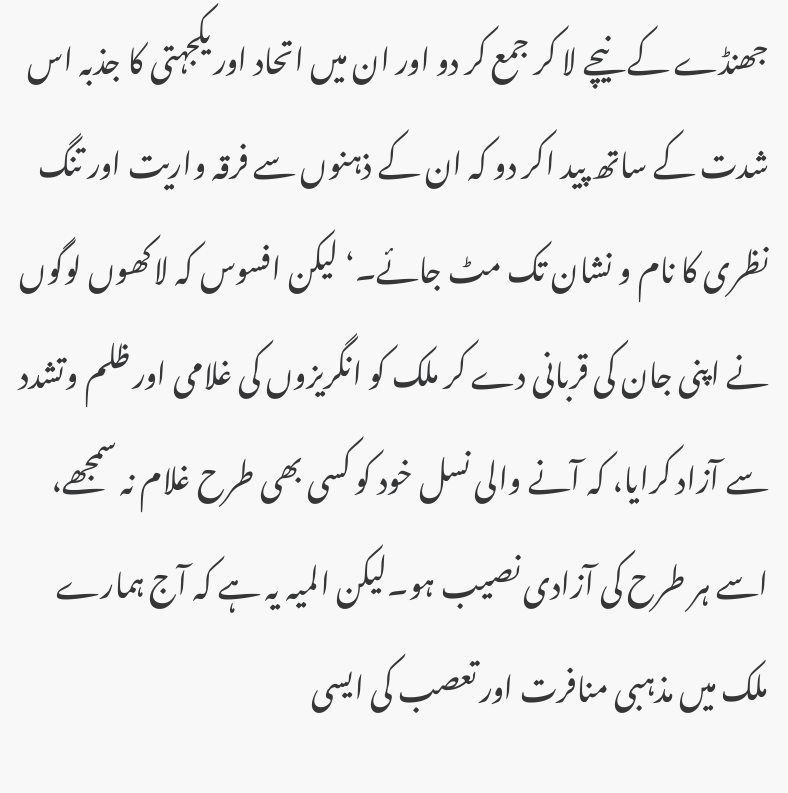جھنڈے کے نیچے لا کر جمع کر دو اور ان میں اتحاد اور یکجہتی کا جذبہ اس شدت کے ساتھ پید اکر دو کہ ان کے ذہنوں سے فرقہ واریت اور تنگ نظری کا نام و نشان تک مٹ جائے۔‘ لیکن افسوس کہ لاکھوں لوگوں نے اپنی جان کی قربانی دے کر ملک کو انگریزوں کی غلامی اور ظلم وتشدد سے آزاد کرایا، کہ آنے والی نسل خود کو کسی بھی طرح غلام نہ سمجھے، اسے ہر طرح کی آزادی نصیب ہو۔لیکن المیہ یہ ہے کہ آج ہمارے ملک میں مذہبی منافرت اور تعصب کی ایسی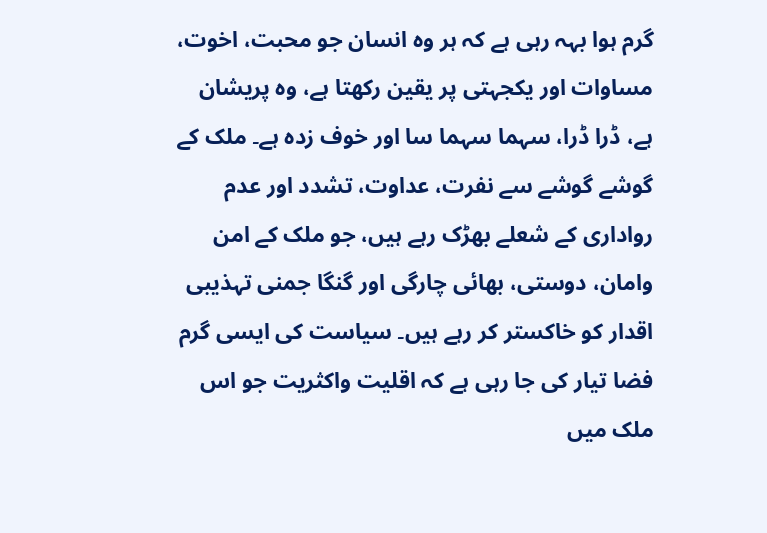گرم ہوا بہہ رہی ہے کہ ہر وہ انسان جو محبت، اخوت، مساوات اور یکجہتی پر یقین رکھتا ہے، وہ پریشان ہے، ڈرا ڈرا، سہما سہما سا اور خوف زدہ ہے۔ ملک کے گوشے گوشے سے نفرت، عداوت، تشدد اور عدم رواداری کے شعلے بھڑک رہے ہیں، جو ملک کے امن وامان، دوستی، بھائی چارگی اور گنگا جمنی تہذیبی اقدار کو خاکستر کر رہے ہیں۔ سیاست کی ایسی گرم فضا تیار کی جا رہی ہے کہ اقلیت واکثریت جو اس ملک میں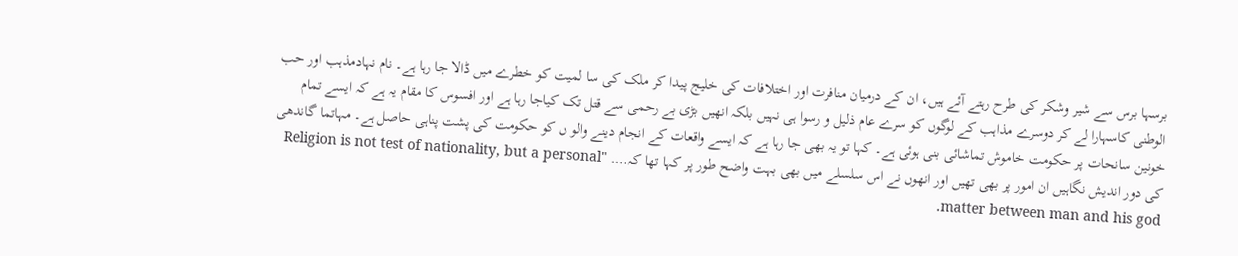برسہا برس سے شیر وشکر کی طرح رہتے آئے ہیں، ان کے درمیان منافرت اور اختلافات کی خلیج پیدا کر ملک کی سا لمیت کو خطرے میں ڈالا جا رہا ہے۔ نام نہادمذہب اور حب الوطنی کاسہارا لے کر دوسرے مذاہب کے لوگوں کو سرے عام ذلیل و رسوا ہی نہیں بلکہ انھیں بڑی بے رحمی سے قتل تک کیاجا رہا ہے اور افسوس کا مقام یہ ہے کہ ایسے تمام خونین سانحات پر حکومت خاموش تماشائی بنی ہوئی ہے۔ کہا تو یہ بھی جا رہا ہے کہ ایسے واقعات کے انجام دینے والو ں کو حکومت کی پشت پناہی حاصل ہے۔ مہاتما گاندھی کی دور اندیش نگاہیں ان امور پر بھی تھیں اور انھوں نے اس سلسلے میں بھی بہت واضح طور پر کہا تھا کہ…. "Religion is not test of nationality, but a personal matter between man and his god.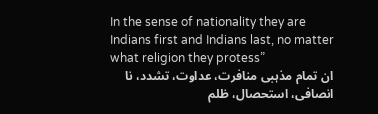In the sense of nationality they are Indians first and Indians last, no matter what religion they protess”
ان تمام مذہبی منافرت، عداوت، تشدد، نا انصافی، استحصال، ظلم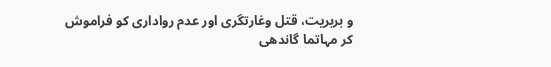و بربریت، قتل وغارتگری اور عدم رواداری کو فراموش کر مہاتما گاندھی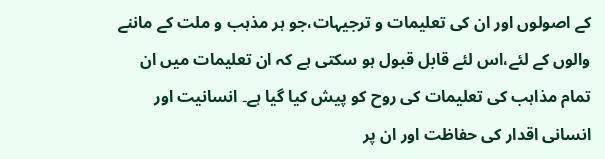کے اصولوں اور ان کی تعلیمات و ترجیہات،جو ہر مذہب و ملت کے ماننے والوں کے لئے،اس لئے قابل قبول ہو سکتی ہے کہ ان تعلیمات میں ان تمام مذاہب کی تعلیمات کی روح کو پیش کیا گیا ہے۔ انسانیت اور انسانی اقدار کی حفاظت اور ان پر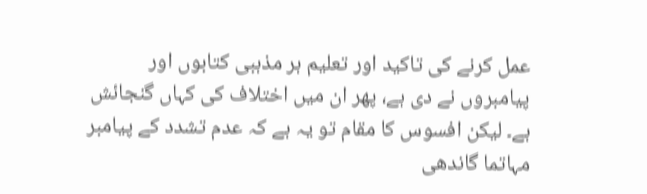عمل کرنے کی تاکید اور تعلیم ہر مذہبی کتابوں اور پیامبروں نے دی ہے، پھر ان میں اختلاف کی کہاں گنجائش ہے۔ لیکن افسوس کا مقام تو یہ ہے کہ عدم تشدد کے پیامبر مہاتما گاندھی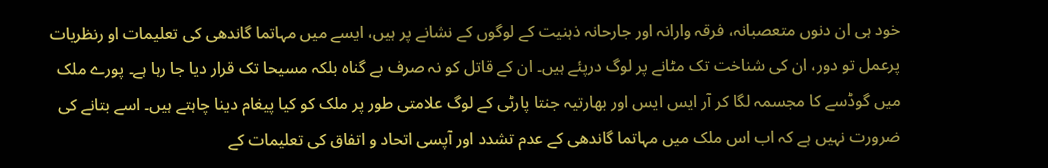خود ہی ان دنوں متعصبانہ، فرقہ وارانہ اور جارحانہ ذہنیت کے لوگوں کے نشانے پر ہیں، ایسے میں مہاتما گاندھی کی تعلیمات او رنظریات پرعمل تو دور، ان کی شناخت تک مٹانے پر لوگ درپئے ہیں۔ ان کے قاتل کو نہ صرف بے گناہ بلکہ مسیحا تک قرار دیا جا رہا ہے۔ پورے ملک میں گوڈسے کا مجسمہ لگا کر آر ایس ایس اور بھارتیہ جنتا پارٹی کے لوگ علامتی طور پر ملک کو کیا پیغام دینا چاہتے ہیں۔ اسے بتانے کی ضرورت نہیں ہے کہ اب اس ملک میں مہاتما گاندھی کے عدم تشدد اور آپسی اتحاد و اتفاق کی تعلیمات کے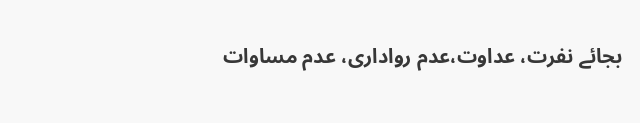بجائے نفرت، عداوت،عدم رواداری، عدم مساوات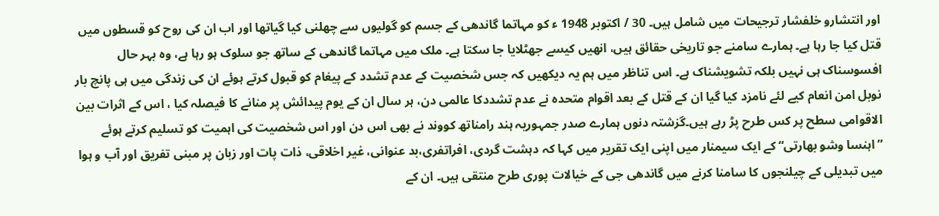اور انتشارو خلفشار ترجیحات میں شامل ہیں۔ 30 / اکتوبر 1948 ء کو مہاتما گاندھی کے جسم کو گولیوں سے چھلنی کیا گیاتھا اور اب ان کی روح کو قسطوں میں قتل کیا جا رہا ہے۔ ہمارے سامنے جو تاریخی حقائق ہیں، انھیں کیسے جھٹلایا جا سکتا ہے۔ ملک میں مہاتما گاندھی کے ساتھ جو سلوک ہو رہا ہے، وہ بہر حال افسوسناک ہی نہیں بلکہ تشویشناک ہے۔ اس تناظر میں ہم یہ دیکھیں کہ جس شخصیت کے عدم تشدد کے پیغام کو قبول کرتے ہوئے ان کی زندگی میں ہی پانچ بار نوبل امن انعام کیے لئے نامزد کیا گیا ان کے قتل کے بعد اقوام متحدہ نے عدم تشددکا عالمی دن، ہر سال ان کے یوم پیدائش پر منانے کا فیصلہ کیا ، اس کے اثرات بین الاقوامی سطح پر کس طرح پڑ رہے ہیں۔گزشتہ دنوں ہمارے صدر جمہوریہ ہند رامناتھ کووند نے بھی اس دن اور اس شخصیت کی اہمیت کو تسلیم کرتے ہوئے ”اہنسا وشو بھارتی“ کے ایک سیمنار میں اپنی ایک تقریر میں کہا کہ دہشت گردی، افراتفری،بد عنوانی، غیر اخلاقی، ذات پات اور زبان پر مبنی تفریق اور آب و ہوا میں تبدیلی کے چیلنجوں کا سامنا کرنے میں گاندھی جی کے خیالات پوری طرح منتقی ہیں۔ ان کے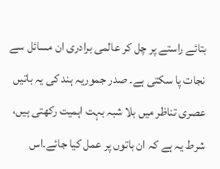بتائے راستے پر چل کر عالمی برادری ان مسائل سے نجات پا سکتی ہے۔ صدر جموریہ ہند کی یہ باتیں عصری تناظر میں بلا شبہ بہت اہمیت رکھتی ہیں، شرط یہ ہے کہ ان باتوں پر عمل کیا جائے۔اس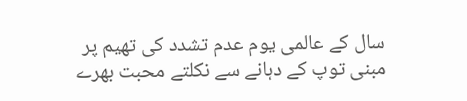سال کے عالمی یوم عدم تشدد کی تھیم پر مبنی توپ کے دہانے سے نکلتے محبت بھرے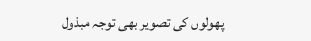پھولوں کی تصویر بھی توجہ مبذول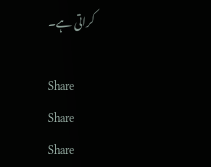کراتی ہے۔

Share
Share
Share